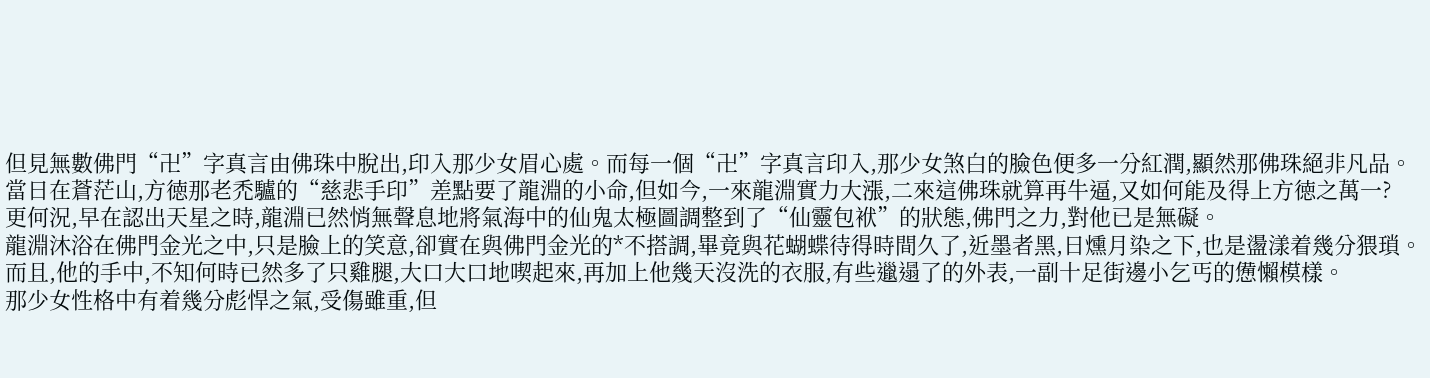但見無數佛門“卍”字真言由佛珠中脫出,印入那少女眉心處。而每一個“卍”字真言印入,那少女煞白的臉色便多一分紅潤,顯然那佛珠絕非凡品。
當日在蒼茫山,方徳那老禿驢的“慈悲手印”差點要了龍淵的小命,但如今,一來龍淵實力大漲,二來這佛珠就算再牛逼,又如何能及得上方徳之萬一?
更何況,早在認出天星之時,龍淵已然悄無聲息地將氣海中的仙鬼太極圖調整到了“仙靈包袱”的狀態,佛門之力,對他已是無礙。
龍淵沐浴在佛門金光之中,只是臉上的笑意,卻實在與佛門金光的*不搭調,畢竟與花蝴蝶待得時間久了,近墨者黑,日燻月染之下,也是盪漾着幾分猥瑣。
而且,他的手中,不知何時已然多了只雞腿,大口大口地喫起來,再加上他幾天沒洗的衣服,有些邋遢了的外表,一副十足街邊小乞丐的憊懶模樣。
那少女性格中有着幾分彪悍之氣,受傷雖重,但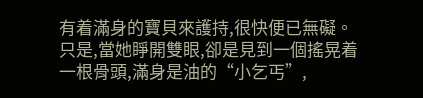有着滿身的寶貝來護持,很快便已無礙。只是,當她睜開雙眼,卻是見到一個搖晃着一根骨頭,滿身是油的“小乞丐”,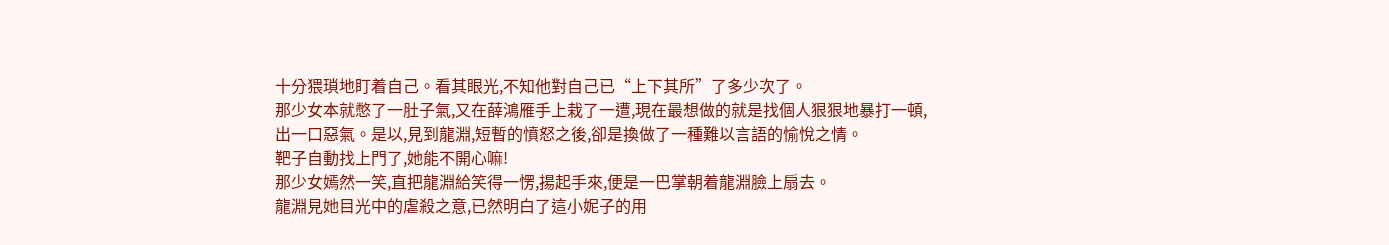十分猥瑣地盯着自己。看其眼光,不知他對自己已“上下其所”了多少次了。
那少女本就憋了一肚子氣,又在薛鴻雁手上栽了一遭,現在最想做的就是找個人狠狠地暴打一頓,出一口惡氣。是以,見到龍淵,短暫的憤怒之後,卻是換做了一種難以言語的愉悅之情。
靶子自動找上門了,她能不開心嘛!
那少女嫣然一笑,直把龍淵給笑得一愣,揚起手來,便是一巴掌朝着龍淵臉上扇去。
龍淵見她目光中的虐殺之意,已然明白了這小妮子的用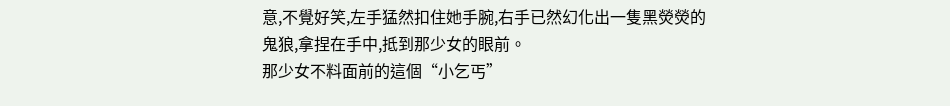意,不覺好笑,左手猛然扣住她手腕,右手已然幻化出一隻黑熒熒的鬼狼,拿捏在手中,抵到那少女的眼前。
那少女不料面前的這個“小乞丐”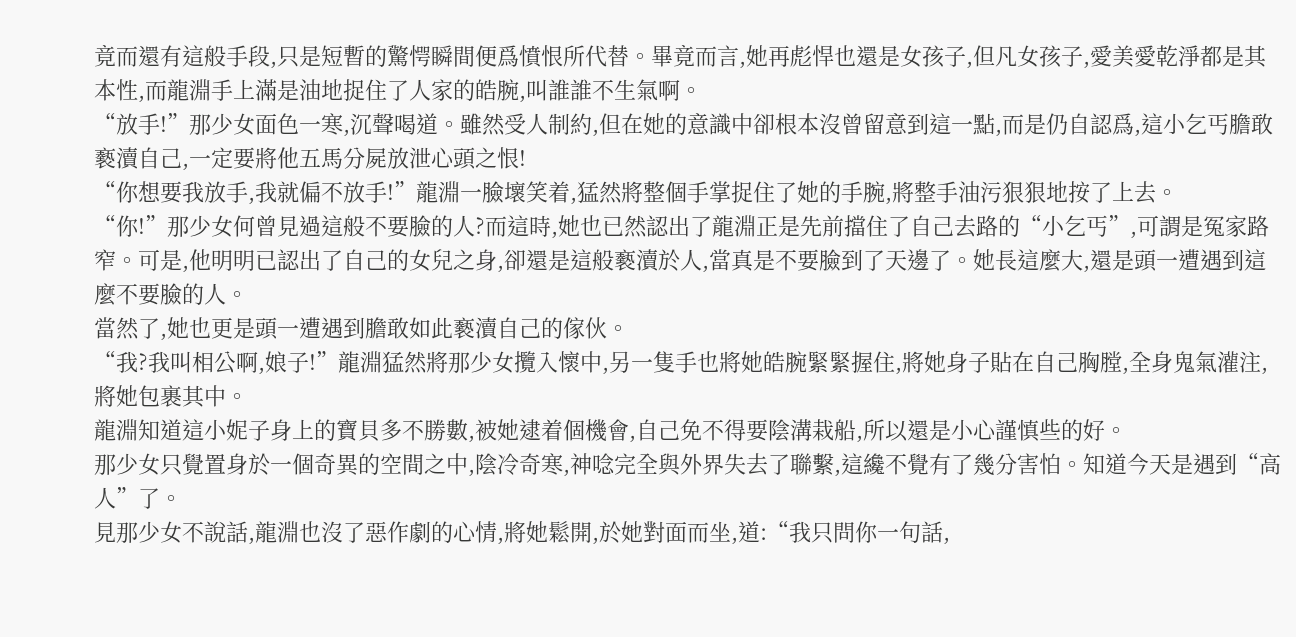竟而還有這般手段,只是短暫的驚愕瞬間便爲憤恨所代替。畢竟而言,她再彪悍也還是女孩子,但凡女孩子,愛美愛乾淨都是其本性,而龍淵手上滿是油地捉住了人家的皓腕,叫誰誰不生氣啊。
“放手!”那少女面色一寒,沉聲喝道。雖然受人制約,但在她的意識中卻根本沒曾留意到這一點,而是仍自認爲,這小乞丐膽敢褻瀆自己,一定要將他五馬分屍放泄心頭之恨!
“你想要我放手,我就偏不放手!”龍淵一臉壞笑着,猛然將整個手掌捉住了她的手腕,將整手油污狠狠地按了上去。
“你!”那少女何曾見過這般不要臉的人?而這時,她也已然認出了龍淵正是先前擋住了自己去路的“小乞丐”,可謂是冤家路窄。可是,他明明已認出了自己的女兒之身,卻還是這般褻瀆於人,當真是不要臉到了天邊了。她長這麼大,還是頭一遭遇到這麼不要臉的人。
當然了,她也更是頭一遭遇到膽敢如此褻瀆自己的傢伙。
“我?我叫相公啊,娘子!”龍淵猛然將那少女攬入懷中,另一隻手也將她皓腕緊緊握住,將她身子貼在自己胸膛,全身鬼氣灌注,將她包裹其中。
龍淵知道這小妮子身上的寶貝多不勝數,被她逮着個機會,自己免不得要陰溝栽船,所以還是小心謹慎些的好。
那少女只覺置身於一個奇異的空間之中,陰冷奇寒,神唸完全與外界失去了聯繫,這纔不覺有了幾分害怕。知道今天是遇到“高人”了。
見那少女不說話,龍淵也沒了惡作劇的心情,將她鬆開,於她對面而坐,道:“我只問你一句話,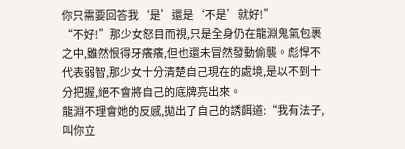你只需要回答我‘是’還是‘不是’就好!”
“不好!”那少女怒目而視,只是全身仍在龍淵鬼氣包裹之中,雖然恨得牙癢癢,但也還未冒然發動偷襲。彪悍不代表弱智,那少女十分清楚自己現在的處境,是以不到十分把握,絕不會將自己的底牌亮出來。
龍淵不理會她的反感,拋出了自己的誘餌道:“我有法子,叫你立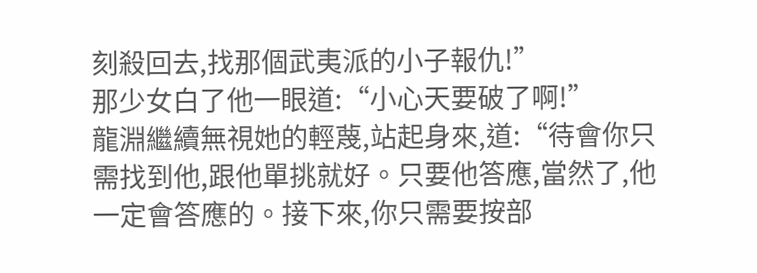刻殺回去,找那個武夷派的小子報仇!”
那少女白了他一眼道:“小心天要破了啊!”
龍淵繼續無視她的輕蔑,站起身來,道:“待會你只需找到他,跟他單挑就好。只要他答應,當然了,他一定會答應的。接下來,你只需要按部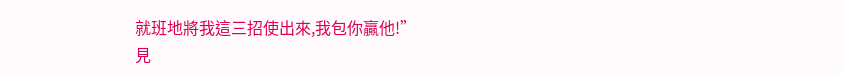就班地將我這三招使出來,我包你贏他!”
見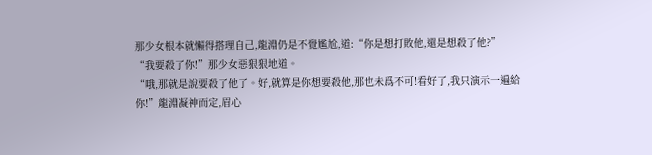那少女根本就懶得搭理自己,龍淵仍是不覺尷尬,道:“你是想打敗他,還是想殺了他?”
“我要殺了你!”那少女惡狠狠地道。
“哦,那就是說要殺了他了。好,就算是你想要殺他,那也未爲不可!看好了,我只演示一遍給你!”龍淵凝神而定,眉心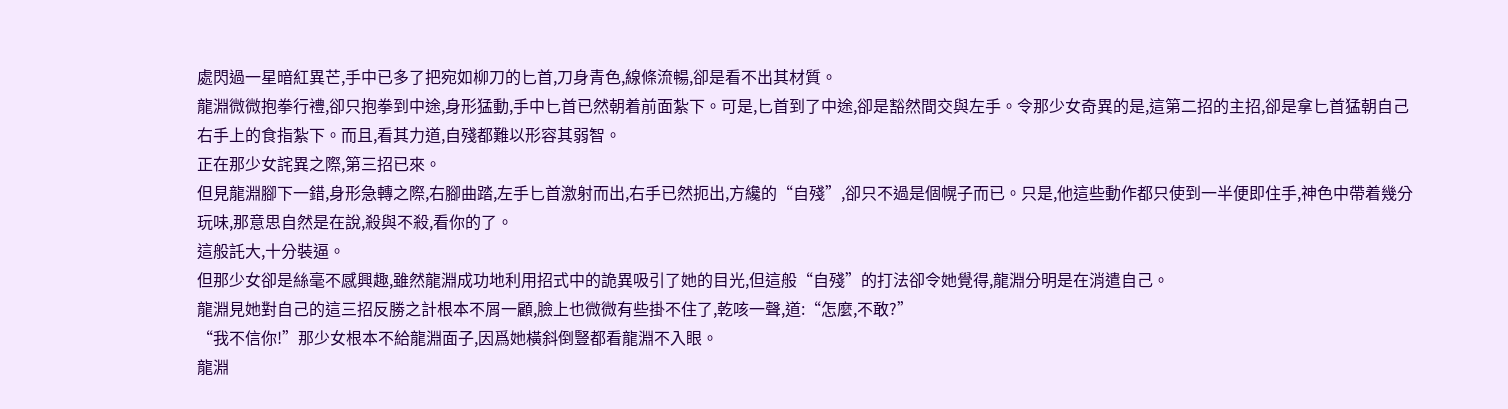處閃過一星暗紅異芒,手中已多了把宛如柳刀的匕首,刀身青色,線條流暢,卻是看不出其材質。
龍淵微微抱拳行禮,卻只抱拳到中途,身形猛動,手中匕首已然朝着前面紮下。可是,匕首到了中途,卻是豁然間交與左手。令那少女奇異的是,這第二招的主招,卻是拿匕首猛朝自己右手上的食指紮下。而且,看其力道,自殘都難以形容其弱智。
正在那少女詫異之際,第三招已來。
但見龍淵腳下一錯,身形急轉之際,右腳曲踏,左手匕首激射而出,右手已然扼出,方纔的“自殘”,卻只不過是個幌子而已。只是,他這些動作都只使到一半便即住手,神色中帶着幾分玩味,那意思自然是在說,殺與不殺,看你的了。
這般託大,十分裝逼。
但那少女卻是絲毫不感興趣,雖然龍淵成功地利用招式中的詭異吸引了她的目光,但這般“自殘”的打法卻令她覺得,龍淵分明是在消遣自己。
龍淵見她對自己的這三招反勝之計根本不屑一顧,臉上也微微有些掛不住了,乾咳一聲,道:“怎麼,不敢?”
“我不信你!”那少女根本不給龍淵面子,因爲她橫斜倒豎都看龍淵不入眼。
龍淵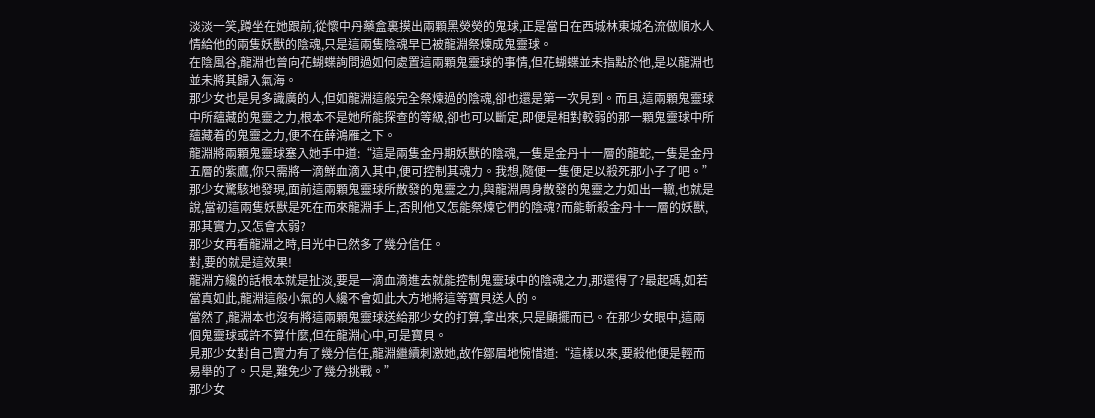淡淡一笑,蹲坐在她跟前,從懷中丹藥盒裏摸出兩顆黑熒熒的鬼球,正是當日在西城林東城名流做順水人情給他的兩隻妖獸的陰魂,只是這兩隻陰魂早已被龍淵祭煉成鬼靈球。
在陰風谷,龍淵也曾向花蝴蝶詢問過如何處置這兩顆鬼靈球的事情,但花蝴蝶並未指點於他,是以龍淵也並未將其歸入氣海。
那少女也是見多識廣的人,但如龍淵這般完全祭煉過的陰魂,卻也還是第一次見到。而且,這兩顆鬼靈球中所蘊藏的鬼靈之力,根本不是她所能探查的等級,卻也可以斷定,即便是相對較弱的那一顆鬼靈球中所蘊藏着的鬼靈之力,便不在薛鴻雁之下。
龍淵將兩顆鬼靈球塞入她手中道:“這是兩隻金丹期妖獸的陰魂,一隻是金丹十一層的龍蛇,一隻是金丹五層的紫鷹,你只需將一滴鮮血滴入其中,便可控制其魂力。我想,隨便一隻便足以殺死那小子了吧。”
那少女驚駭地發現,面前這兩顆鬼靈球所散發的鬼靈之力,與龍淵周身散發的鬼靈之力如出一轍,也就是說,當初這兩隻妖獸是死在而來龍淵手上,否則他又怎能祭煉它們的陰魂?而能斬殺金丹十一層的妖獸,那其實力,又怎會太弱?
那少女再看龍淵之時,目光中已然多了幾分信任。
對,要的就是這效果!
龍淵方纔的話根本就是扯淡,要是一滴血滴進去就能控制鬼靈球中的陰魂之力,那還得了?最起碼,如若當真如此,龍淵這般小氣的人纔不會如此大方地將這等寶貝送人的。
當然了,龍淵本也沒有將這兩顆鬼靈球送給那少女的打算,拿出來,只是顯擺而已。在那少女眼中,這兩個鬼靈球或許不算什麼,但在龍淵心中,可是寶貝。
見那少女對自己實力有了幾分信任,龍淵繼續刺激她,故作鄒眉地惋惜道:“這樣以來,要殺他便是輕而易舉的了。只是,難免少了幾分挑戰。”
那少女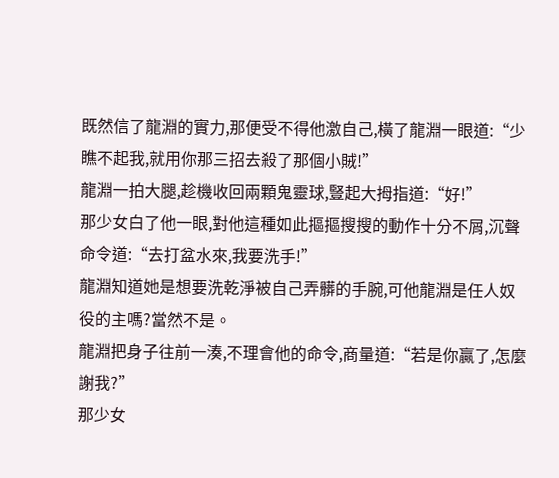既然信了龍淵的實力,那便受不得他激自己,橫了龍淵一眼道:“少瞧不起我,就用你那三招去殺了那個小賊!”
龍淵一拍大腿,趁機收回兩顆鬼靈球,豎起大拇指道:“好!”
那少女白了他一眼,對他這種如此摳摳搜搜的動作十分不屑,沉聲命令道:“去打盆水來,我要洗手!”
龍淵知道她是想要洗乾淨被自己弄髒的手腕,可他龍淵是任人奴役的主嗎?當然不是。
龍淵把身子往前一湊,不理會他的命令,商量道:“若是你贏了,怎麼謝我?”
那少女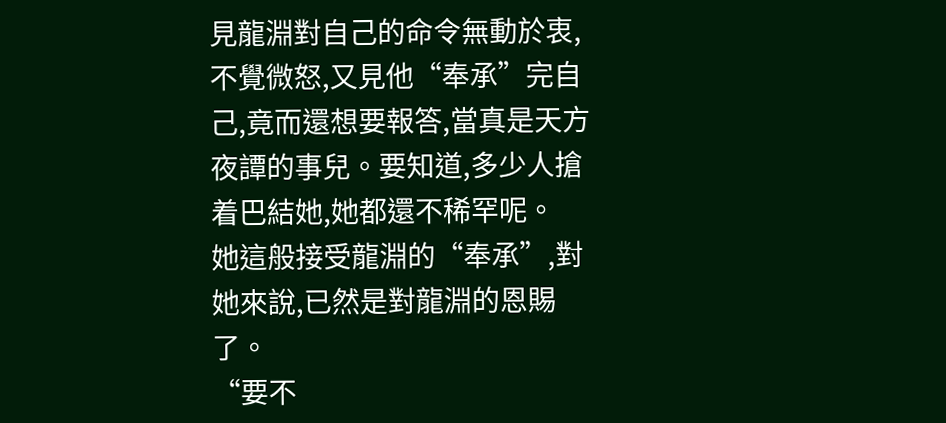見龍淵對自己的命令無動於衷,不覺微怒,又見他“奉承”完自己,竟而還想要報答,當真是天方夜譚的事兒。要知道,多少人搶着巴結她,她都還不稀罕呢。
她這般接受龍淵的“奉承”,對她來說,已然是對龍淵的恩賜了。
“要不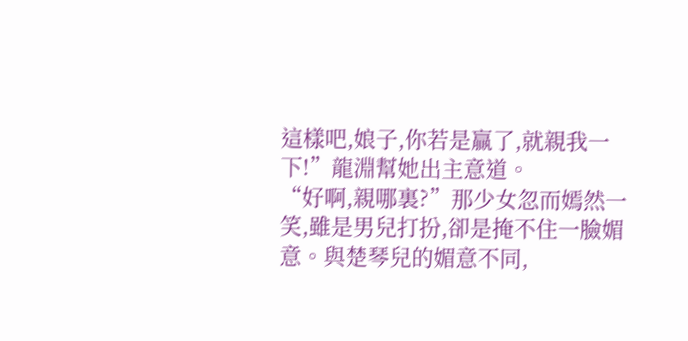這樣吧,娘子,你若是贏了,就親我一下!”龍淵幫她出主意道。
“好啊,親哪裏?”那少女忽而嫣然一笑,雖是男兒打扮,卻是掩不住一臉媚意。與楚琴兒的媚意不同,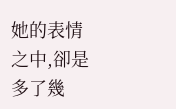她的表情之中,卻是多了幾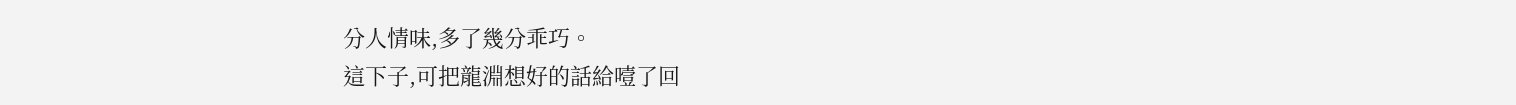分人情味,多了幾分乖巧。
這下子,可把龍淵想好的話給噎了回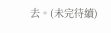去。(未完待續)